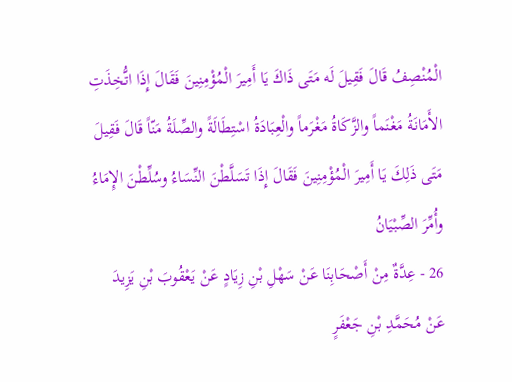الْمُنْصِفُ قَالَ فَقِيلَ لَه مَتَى ذَاكَ يَا أَمِيرَ الْمُؤْمِنِينَ فَقَالَ إِذَا اتُّخِذَتِ الأَمَانَةُ مَغْنَماً والزَّكَاةُ مَغْرَماً والْعِبَادَةُ اسْتِطَالَةً والصِّلَةُ مَنّاً قَالَ فَقِيلَ مَتَى ذَلِكَ يَا أَمِيرَ الْمُؤْمِنِينَ فَقَالَ إِذَا تَسَلَّطْنَ النِّسَاءُ وسُلِّطْنَ الإِمَاءُ وأُمِّرَ الصِّبْيَانُ
26 - عِدَّةٌ مِنْ أَصْحَابِنَا عَنْ سَهْلِ بْنِ زِيَادٍ عَنْ يَعْقُوبَ بْنِ يَزِيدَ عَنْ مُحَمَّدِ بْنِ جَعْفَرٍ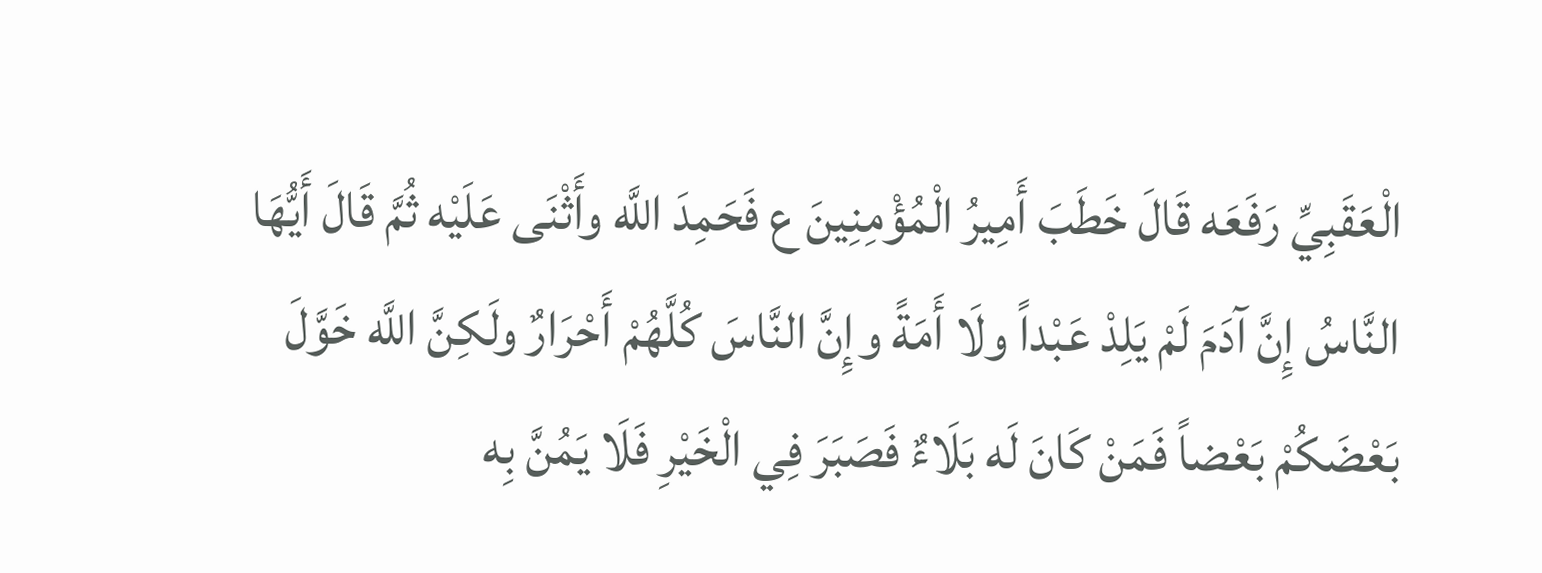الْعَقَبِيِّ رَفَعَه قَالَ خَطَبَ أَمِيرُ الْمُؤْمِنِينَ ع فَحَمِدَ اللَّه وأَثْنَى عَلَيْه ثُمَّ قَالَ أَيُّهَا النَّاسُ إِنَّ آدَمَ لَمْ يَلِدْ عَبْداً ولَا أَمَةً وإِنَّ النَّاسَ كُلَّهُمْ أَحْرَارٌ ولَكِنَّ اللَّه خَوَّلَ بَعْضَكُمْ بَعْضاً فَمَنْ كَانَ لَه بَلَاءٌ فَصَبَرَ فِي الْخَيْرِ فَلَا يَمُنَّ بِه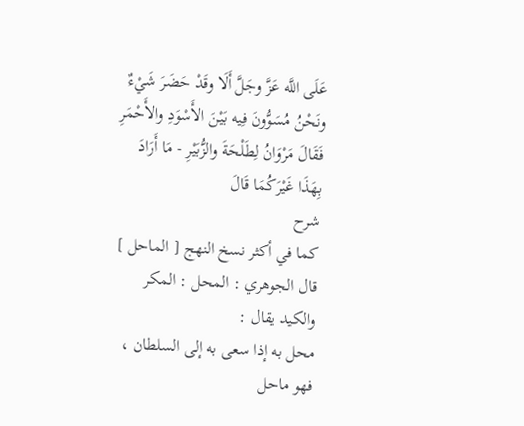عَلَى اللَّه عَزَّ وجَلَّ أَلَا وقَدْ حَضَرَ شَيْءٌ ونَحْنُ مُسَوُّونَ فِيه بَيْنَ الأَسْوَدِ والأَحْمَرِ فَقَالَ مَرْوَانُ لِطَلْحَةَ والزُّبَيْرِ - مَا أَرَادَ بِهَذَا غَيْرَكُمَا قَالَ
شرح
كما في أكثر نسخ النهج [ الماحل ] قال الجوهري : المحل : المكر والكيد يقال :
محل به إذا سعى به إلى السلطان ، فهو ماحل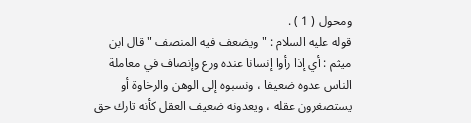ومحول ( 1 ) .
قوله عليه السلام : " ويضعف فيه المنصف " قال ابن ميثم : أي إذا رأوا إنسانا عنده ورع وإنصاف في معاملة الناس عدوه ضعيفا ، ونسبوه إلى الوهن والرخاوة أو يستصغرون عقله ، ويعدونه ضعيف العقل كأنه تارك حق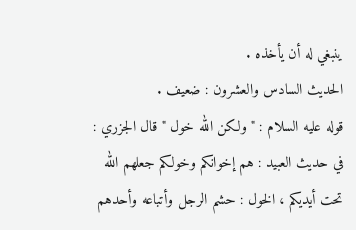ينبغي له أن يأخذه .
الحديث السادس والعشرون : ضعيف .
قوله عليه السلام : " ولكن الله خول " قال الجزري : في حديث العبيد : هم إخوانكم وخولكم جعلهم الله تحت أيديكم ، الخول : حشم الرجل وأتباعه وأحدهم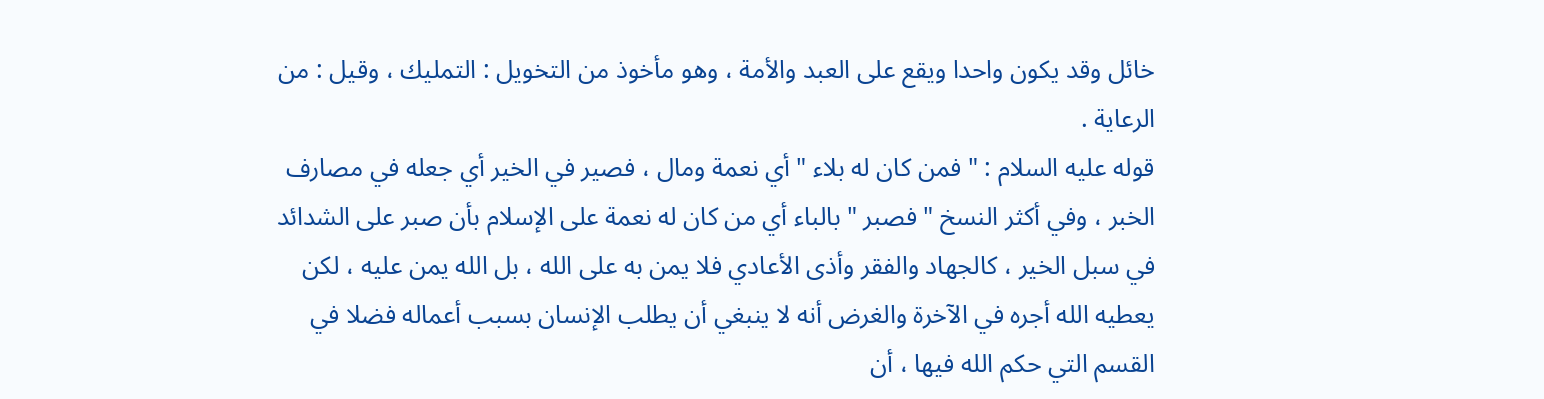خائل وقد يكون واحدا ويقع على العبد والأمة ، وهو مأخوذ من التخويل : التمليك ، وقيل : من الرعاية .
قوله عليه السلام : " فمن كان له بلاء " أي نعمة ومال ، فصير في الخير أي جعله في مصارف الخبر ، وفي أكثر النسخ " فصبر " بالباء أي من كان له نعمة على الإسلام بأن صبر على الشدائد في سبل الخير ، كالجهاد والفقر وأذى الأعادي فلا يمن به على الله ، بل الله يمن عليه ، لكن يعطيه الله أجره في الآخرة والغرض أنه لا ينبغي أن يطلب الإنسان بسبب أعماله فضلا في القسم التي حكم الله فيها ، أن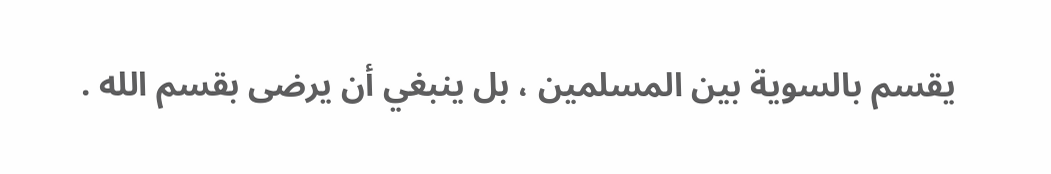يقسم بالسوية بين المسلمين ، بل ينبغي أن يرضى بقسم الله .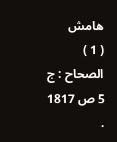هامش
( 1 ) الصحاح : ج 5 ص 1817 .